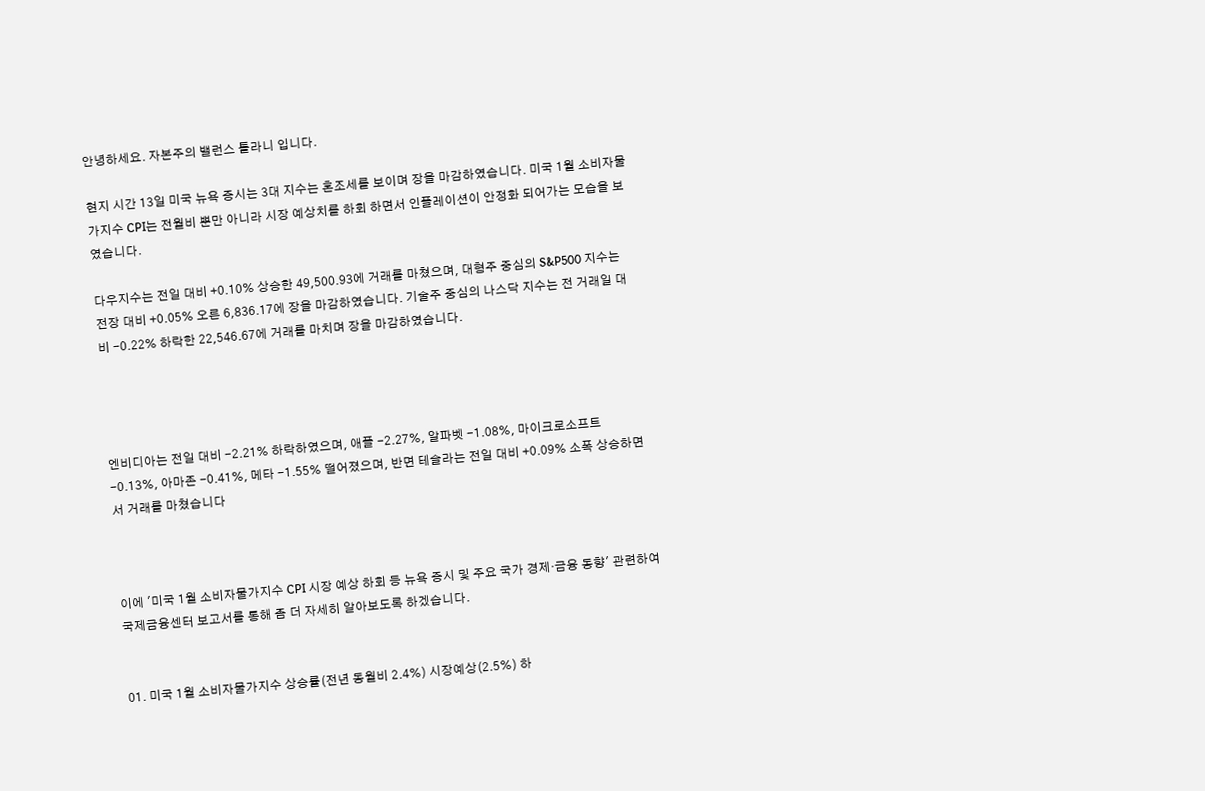안녕하세요. 자본주의 밸런스 톨라니 입니다.

현지 시간 13일 미국 뉴욕 증시는 3대 지수는 혼조세를 보이며 장을 마감하였습니다. 미국 1월 소비자물가지수 CPI는 전월비 뿐만 아니라 시장 예상치를 하회 하면서 인플레이션이 안정화 되어가는 모습을 보였습니다.

다우지수는 전일 대비 +0.10% 상승한 49,500.93에 거래를 마쳤으며, 대형주 중심의 S&P500 지수는 전장 대비 +0.05% 오른 6,836.17에 장을 마감하였습니다. 기술주 중심의 나스닥 지수는 전 거래일 대비 -0.22% 하락한 22,546.67에 거래를 마치며 장을 마감하였습니다.




엔비디아는 전일 대비 -2.21% 하락하였으며, 애플 -2.27%, 알파벳 -1.08%, 마이크로소프트 -0.13%, 아마존 -0.41%, 메타 -1.55% 떨어졌으며, 반면 테슬라는 전일 대비 +0.09% 소폭 상승하면서 거래를 마쳤습니다



이에 '미국 1월 소비자물가지수 CPI 시장 예상 하회 등 뉴욕 증시 및 주요 국가 경제·금융 동향' 관련하여 국제금융센터 보고서를 통해 좀 더 자세히 알아보도록 하겠습니다.


01. 미국 1월 소비자물가지수 상승률(전년 동월비 2.4%) 시장예상(2.5%) 하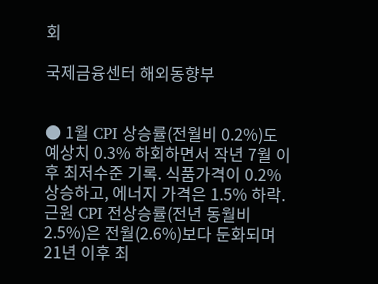회

국제금융센터 해외동향부


● 1월 CPI 상승률(전월비 0.2%)도 예상치 0.3% 하회하면서 작년 7월 이후 최저수준 기록. 식품가격이 0.2% 상승하고, 에너지 가격은 1.5% 하락. 근원 CPI 전상승률(전년 동월비 2.5%)은 전월(2.6%)보다 둔화되며 21년 이후 최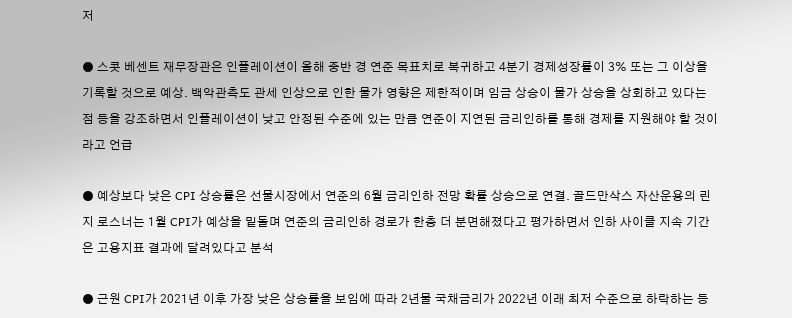저

● 스콧 베센트 재무장관은 인플레이션이 올해 중반 경 연준 목표치로 복귀하고 4분기 경제성장률이 3% 또는 그 이상을 기록할 것으로 예상. 백악관측도 관세 인상으로 인한 물가 영향은 제한적이며 임금 상승이 물가 상승을 상회하고 있다는 점 등을 강조하면서 인플레이션이 낮고 안정된 수준에 있는 만큼 연준이 지연된 금리인하를 통해 경제를 지원해야 할 것이라고 언급

● 예상보다 낮은 CPI 상승률은 선물시장에서 연준의 6월 금리인하 전망 확률 상승으로 연결. 골드만삭스 자산운용의 린지 로스너는 1월 CPI가 예상을 밑돌며 연준의 금리인하 경로가 한층 더 분면해졌다고 평가하면서 인하 사이클 지속 기간은 고용지표 결과에 달려있다고 분석

● 근원 CPI가 2021년 이후 가장 낮은 상승률을 보임에 따라 2년물 국채금리가 2022년 이래 최저 수준으로 하락하는 등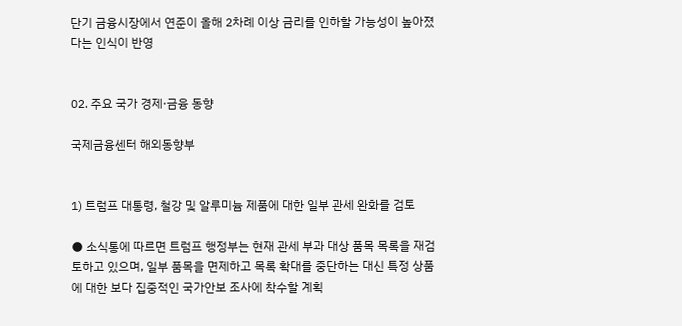단기 금융시장에서 연준이 올해 2차례 이상 금리를 인하할 가능성이 높아졌다는 인식이 반영


02. 주요 국가 경제·금융 동향

국제금융센터 해외동향부


1) 트럼프 대통령, 철강 및 알루미늄 제품에 대한 일부 관세 완화를 검토

● 소식통에 따르면 트럼프 행정부는 현재 관세 부과 대상 품목 목록을 재검토하고 있으며, 일부 품목을 면제하고 목록 확대를 중단하는 대신 특정 상품에 대한 보다 집중적인 국가안보 조사에 착수할 계획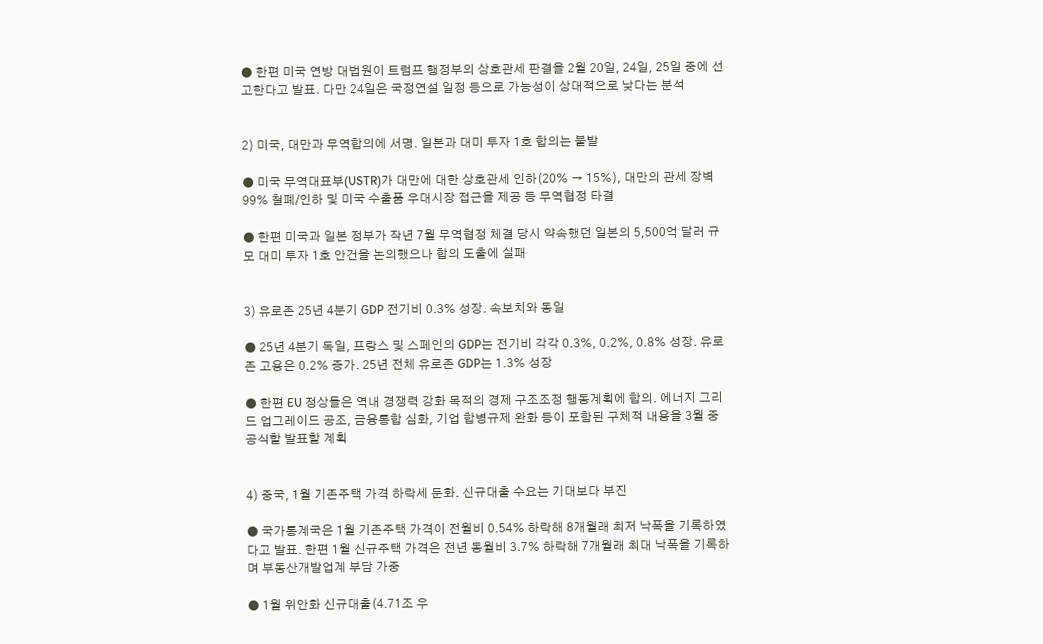● 한편 미국 연방 대법원이 트럼프 행정부의 상호관세 판결을 2월 20일, 24일, 25일 중에 선고한다고 발표. 다만 24일은 국정연설 일정 등으로 가능성이 상대적으로 낮다는 분석


2) 미국, 대만과 무역합의에 서명. 일본과 대미 투자 1호 합의는 불발

● 미국 무역대표부(USTR)가 대만에 대한 상호관세 인하(20% → 15%), 대만의 관세 장벽 99% 철폐/인하 및 미국 수출품 우대시장 접근을 제공 등 무역협정 타결

● 한편 미국과 일본 정부가 작년 7월 무역협정 체결 당시 약속했던 일본의 5,500억 달러 규모 대미 투자 1호 안건을 논의했으나 합의 도출에 실패


3) 유로존 25년 4분기 GDP 전기비 0.3% 성장. 속보치와 동일

● 25년 4분기 독일, 프랑스 및 스페인의 GDP는 전기비 각각 0.3%, 0.2%, 0.8% 성장. 유로존 고용은 0.2% 증가. 25년 전체 유로존 GDP는 1.3% 성장

● 한편 EU 정상들은 역내 경쟁력 강화 목적의 경제 구조조정 행동계획에 합의. 에너지 그리드 업그레이드 공조, 금융통합 심화, 기업 합병규제 완화 등이 포함된 구체적 내용을 3월 중 공식할 발표할 계획


4) 중국, 1월 기존주택 가격 하락세 둔화. 신규대출 수요는 기대보다 부진

● 국가통계국은 1월 기존주택 가격이 전월비 0.54% 하락해 8개월래 최저 낙폭을 기록하였다고 발표. 한편 1월 신규주택 가격은 전년 동월비 3.7% 하락해 7개월래 최대 낙폭을 기록하며 부동산개발업계 부담 가중

● 1월 위안화 신규대출(4.71조 우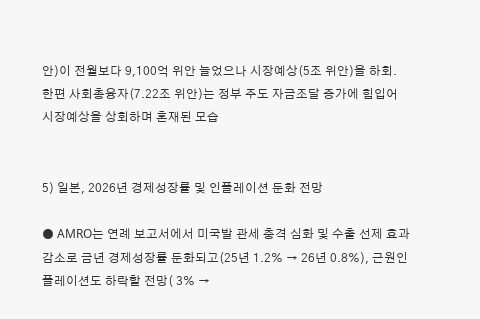안)이 전월보다 9,100억 위안 늘었으나 시장예상(5조 위안)을 하회. 한편 사회총융자(7.22조 위안)는 정부 주도 자금조달 증가에 힘입어 시장예상을 상회하며 혼재된 모습


5) 일본, 2026년 경제성장률 및 인플레이션 둔화 전망

● AMRO는 연례 보고서에서 미국발 관세 충격 심화 및 수출 선제 효과 감소로 금년 경제성장률 둔화되고(25년 1.2% → 26년 0.8%), 근원인플레이션도 하락할 전망( 3% →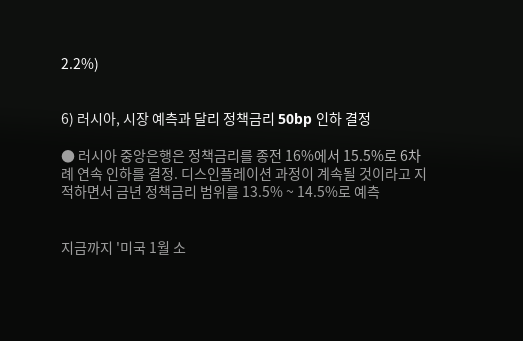2.2%)


6) 러시아, 시장 예측과 달리 정책금리 50bp 인하 결정

● 러시아 중앙은행은 정책금리를 종전 16%에서 15.5%로 6차례 연속 인하를 결정. 디스인플레이션 과정이 계속될 것이라고 지적하면서 금년 정책금리 범위를 13.5% ~ 14.5%로 예측


지금까지 '미국 1월 소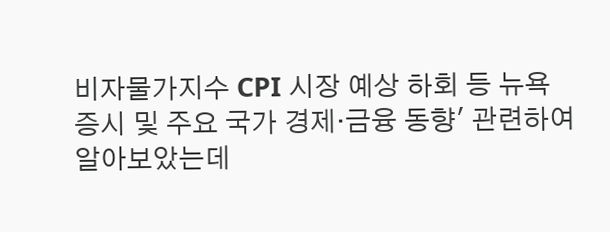비자물가지수 CPI 시장 예상 하회 등 뉴욕 증시 및 주요 국가 경제·금융 동향' 관련하여 알아보았는데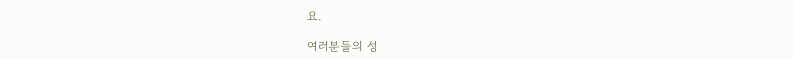요.

여러분들의 성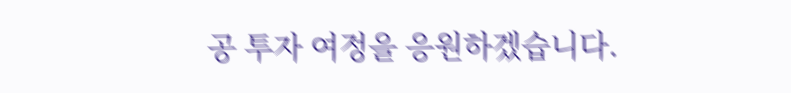공 투자 여정을 응원하겠습니다.